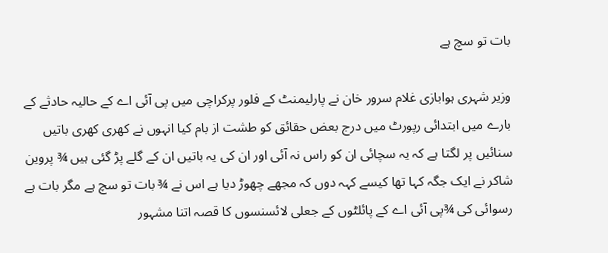بات تو سچ ہے

وزیر شہری ہوابازی غلام سرور خان نے پارلیمنٹ کے فلور پرکراچی میں پی آئی اے کے حالیہ حادثے کے بارے میں ابتدائی رپورٹ میں درج بعض حقائق کو طشت از بام کیا انہوں نے کھری کھری باتیں سنائیں پر لگتا ہے کہ یہ سچائی ان کو راس نہ آئی اور ان کی یہ باتیں ان کے گلے پڑ گئی ہیں ¾ پروین شاکر نے ایک جگہ کہا تھا کیسے کہہ دوں کہ مجھے چھوڑ دیا ہے اس نے ¾ بات تو سچ ہے مگر بات ہے رسوائی کی ¾پی آئی اے کے پائلٹوں کے جعلی لائسنسوں کا قصہ اتنا مشہور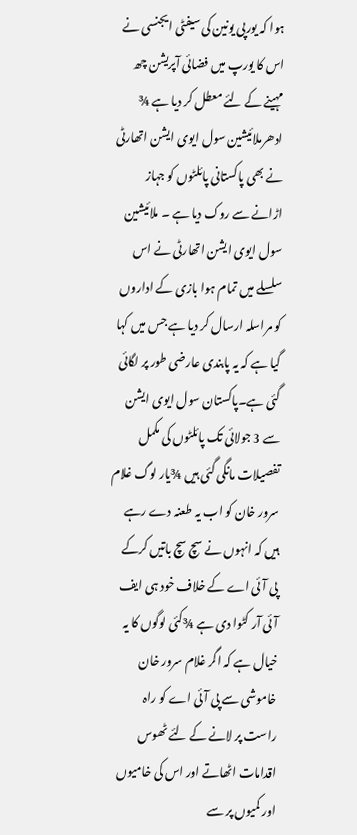ہوا کہ یورپی یونین کی سیفٹی ایجنسی نے اس کا یورپ میں فضائی آپریشن چھ مہینے کے لئے معطل کر دیا ہے ¾ ادھرملائیشین سول ایوی ایشن اتھارٹی نے بھی پاکستانی پائلٹوں کو جہاز اڑانے سے روک دیا ہے ۔ ملائیشین سول ایوی ایشن اتھارٹی نے اس سلسلے میں تمام ہوا بازی کے اداروں کو مراسلہ ارسال کر دیا ہے جس میں کہا گیا ہے کہ یہ پابندی عارضی طور پر لگائی گئی ہے۔پاکستان سول ایوی ایشن سے 3 جولائی تک پائلٹوں کی مکمل تفصیلات مانگی گئی ہیں ¾یار لوگ غلام سرور خان کو اب یہ طعنہ دے رہے ہیں کہ انہوں نے سچ سچ باتیں کرکے پی آئی اے کے خلاف خود ہی ایف آئی آر کٹوا دی ہے ¾کئی لوگوں کا یہ خیال ہے کہ اگر غلام سرور خان خاموشی سے پی آئی اے کو راہ راست پر لانے کے لئے ٹھوس اقدامات اٹھاتے اور اس کی خامیوں اور کمیوں پر سے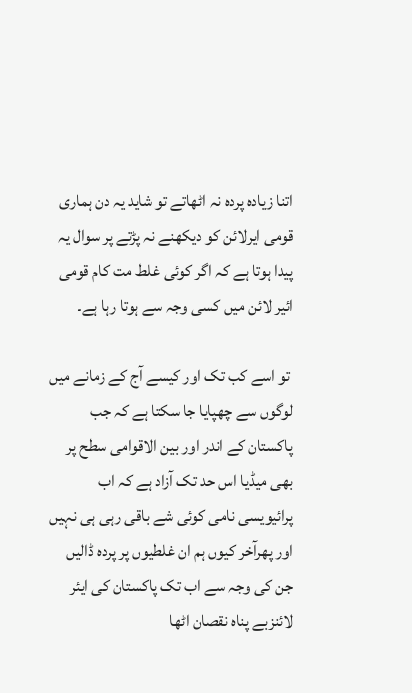اتنا زیادہ پردہ نہ اٹھاتے تو شاید یہ دن ہماری قومی ایرلائن کو دیکھنے نہ پڑتے پر سوال یہ پیدا ہوتا ہے کہ اگر کوئی غلط مت کام قومی ائیر لائن میں کسی وجہ سے ہوتا رہا ہے۔

 تو اسے کب تک اور کیسے آج کے زمانے میں لوگوں سے چھپایا جا سکتا ہے کہ جب پاکستان کے اندر اور بین الاقوامی سطح پر بھی میڈیا اس حد تک آزاد ہے کہ اب پرائیویسی نامی کوئی شے باقی رہی ہی نہیں اور پھرآخر کیوں ہم ان غلطیوں پر پردہ ڈالیں جن کی وجہ سے اب تک پاکستان کی ایئر لائنزبے پناہ نقصان اٹھا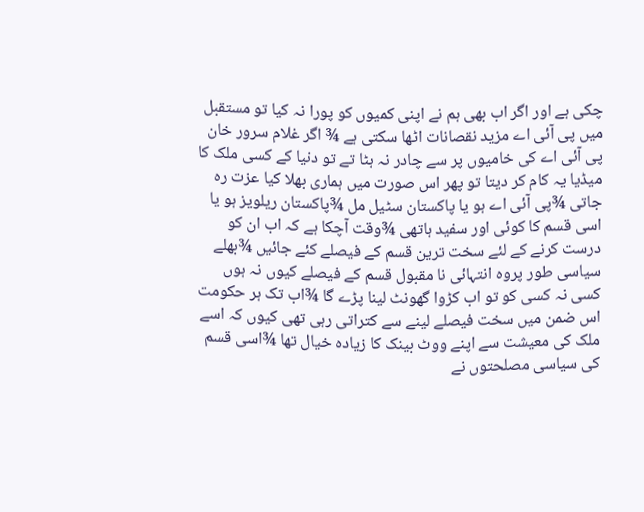چکی ہے اور اگر اب بھی ہم نے اپنی کمیوں کو پورا نہ کیا تو مستقبل میں پی آئی اے مزید نقصانات اٹھا سکتی ہے ¾ اگر غلام سرور خان پی آئی اے کی خامیوں پر سے چادر نہ ہٹا تے تو دنیا کے کسی ملک کا میڈیا یہ کام کر دیتا تو پھر اس صورت میں ہماری بھلا کیا عزت رہ جاتی ¾پی آئی اے ہو یا پاکستان سٹیل مل ¾پاکستان ریلویز ہو یا اسی قسم کا کوئی اور سفید ہاتھی ¾وقت آچکا ہے کہ اب ان کو درست کرنے کے لئے سخت ترین قسم کے فیصلے کئے جائیں ¾بھلے سیاسی طور پروہ انتہائی نا مقبول قسم کے فیصلے کیوں نہ ہوں کسی نہ کسی کو تو اب کڑوا گھونٹ لینا پڑے گا ¾اب تک ہر حکومت اس ضمن میں سخت فیصلے لینے سے کتراتی رہی تھی کیوں کہ اسے ملک کی معیشت سے اپنے ووٹ بینک کا زیادہ خیال تھا ¾اسی قسم کی سیاسی مصلحتوں نے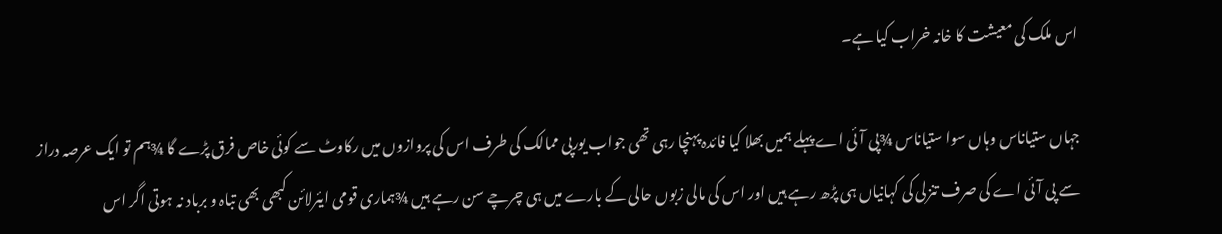اس ملک کی معیشت کا خانہ خراب کیا ہے۔

جہاں ستیاناس وہاں سوا ستیاناس ¾پی آئی اے پہلے ہمیں بھلا کیا فائدہ پہنچا رہی تھی جواب یورپی ممالک کی طرف اس کی پروازوں میں رکاوٹ سے کوئی خاص فرق پڑے گا ¾ہم تو ایک عرصہ دراز سے پی آئی اے کی صرف تنزلی کی کہانیاں ہی پڑھ رہے ہیں اور اس کی مالی زبوں حالی کے بارے میں ہی چرچے سن رہے ہیں ¾ہماری قومی ایئرلائن کبھی بھی تباہ و برباد نہ ہوتی اگر اس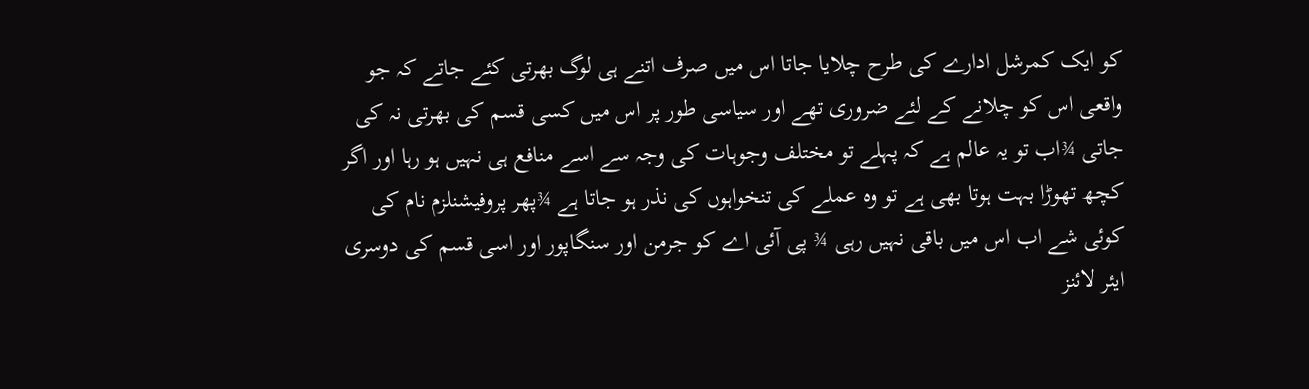کو ایک کمرشل ادارے کی طرح چلایا جاتا اس میں صرف اتنے ہی لوگ بھرتی کئے جاتے کہ جو واقعی اس کو چلانے کے لئے ضروری تھے اور سیاسی طور پر اس میں کسی قسم کی بھرتی نہ کی جاتی ¾اب تو یہ عالم ہے کہ پہلے تو مختلف وجوہات کی وجہ سے اسے منافع ہی نہیں ہو رہا اور اگر کچھ تھوڑا بہت ہوتا بھی ہے تو وہ عملے کی تنخواہوں کی نذر ہو جاتا ہے ¾پھر پروفیشنلزم نام کی کوئی شے اب اس میں باقی نہیں رہی ¾ پی آئی اے کو جرمن اور سنگاپور اور اسی قسم کی دوسری ایئر لائنز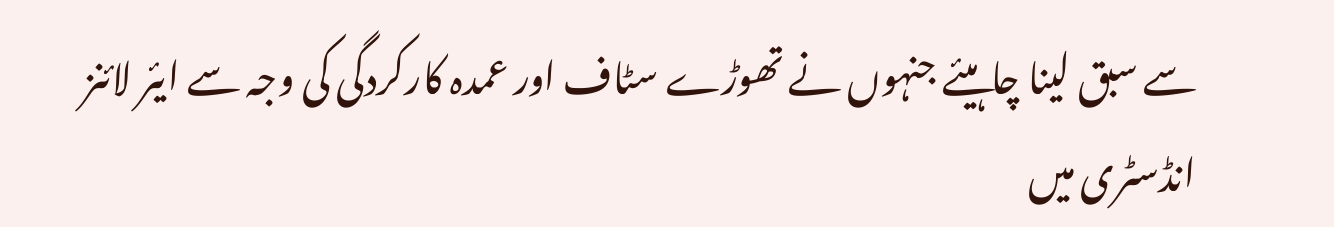سے سبق لینا چاہیئے جنہوں نے تھوڑے سٹاف اور عمدہ کارکردگی کی وجہ سے ایئر لائنز انڈسٹری میں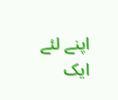اپنے لئے ایک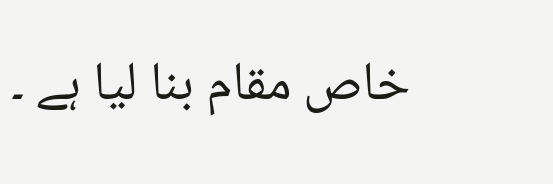خاص مقام بنا لیا ہے ۔